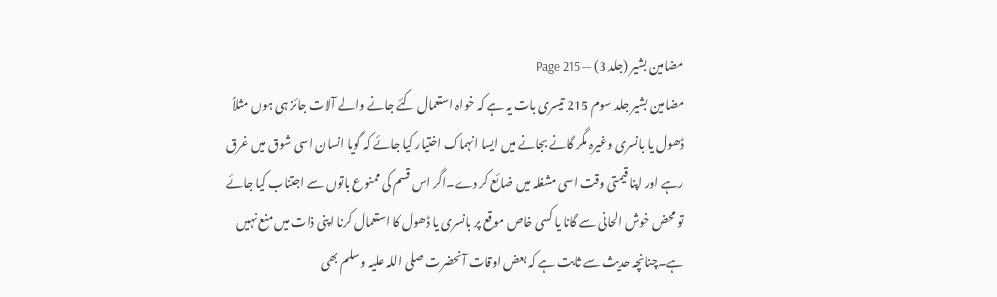مضامین بشیر (جلد 3) — Page 215
مضامین بشیر جلد سوم 215 تیسری بات یہ ہے کہ خواہ استعمال کئے جانے والے آلات جائز ہی ہوں مثلاً ڈھول یا بانسری وغیرہ مگر گانے بجانے میں ایسا انہماک اختیار کیا جائے کہ گویا انسان اسی شوق میں غرق رہے اور اپنا قیمتی وقت اسی مشغلہ میں ضائع کر دے۔اگر اس قسم کی ممنوع باتوں سے اجتناب کیا جائے تو محض خوش الحانی سے گانا یا کسی خاص موقع پر بانسری یا ڈھول کا استعمال کرنا اپنی ذات میں منع نہیں ہے۔چنانچہ حدیث سے ثابت ہے کہ بعض اوقات آنحضرت صلی اللہ علیہ وسلم بھی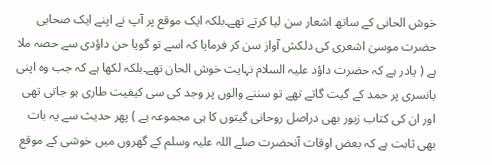خوش الحانی کے ساتھ اشعار سن لیا کرتے تھے۔بلکہ ایک موقع پر آپ نے اپنے ایک صحابی حضرت موسیٰ اشعری کی دلکش آواز سن کر فرمایا کہ اسے تو گویا حن داؤدی سے حصہ ملا ہے ( یادر ہے کہ حضرت داؤد علیہ السلام نہایت خوش الحان تھے۔بلکہ لکھا ہے کہ جب وہ اپنی بانسری پر حمد کے گیت گاتے تھے تو سننے والوں پر وجد کی سی کیفیت طاری ہو جاتی تھی اور ان کی کتاب زبور بھی دراصل روحانی گیتوں کا ہی مجموعہ ہے ) پھر حدیث سے یہ بات بھی ثابت ہے کہ بعض اوقات آنحضرت صلے اللہ علیہ وسلم کے گھروں میں خوشی کے موقع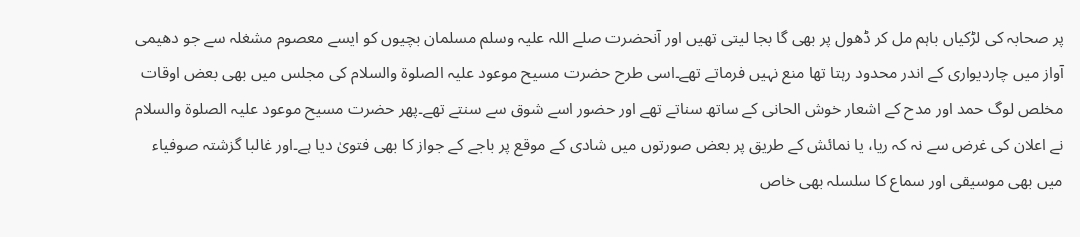پر صحابہ کی لڑکیاں باہم مل کر ڈھول پر بھی گا بجا لیتی تھیں اور آنحضرت صلے اللہ علیہ وسلم مسلمان بچیوں کو ایسے معصوم مشغلہ سے جو دھیمی آواز میں چاردیواری کے اندر محدود رہتا تھا منع نہیں فرماتے تھے۔اسی طرح حضرت مسیح موعود علیہ الصلوۃ والسلام کی مجلس میں بھی بعض اوقات مخلص لوگ حمد اور مدح کے اشعار خوش الحانی کے ساتھ سناتے تھے اور حضور اسے شوق سے سنتے تھے۔پھر حضرت مسیح موعود علیہ الصلوۃ والسلام نے اعلان کی غرض سے نہ کہ ریا، یا نمائش کے طریق پر بعض صورتوں میں شادی کے موقع پر باجے کے جواز کا بھی فتویٰ دیا ہے۔اور غالبا گزشتہ صوفیاء میں بھی موسیقی اور سماع کا سلسلہ بھی خاص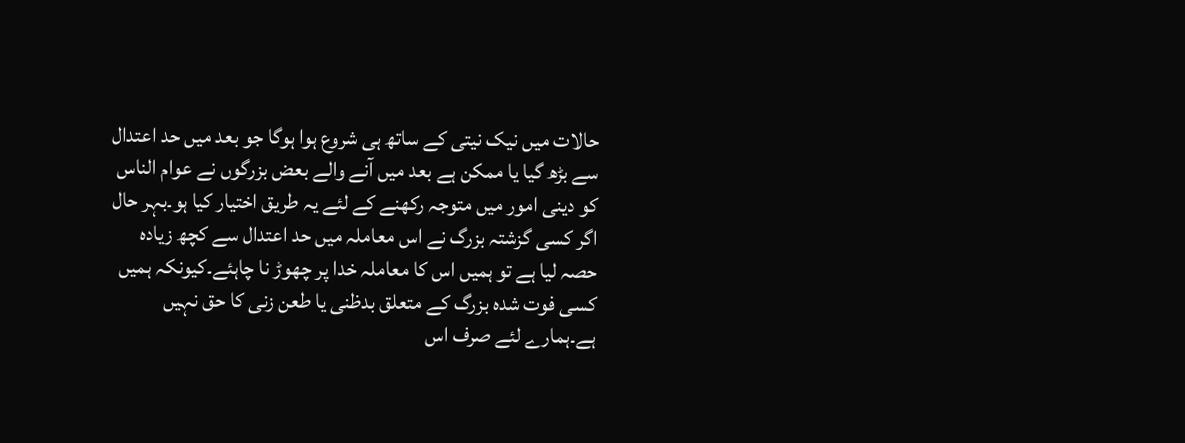حالات میں نیک نیتی کے ساتھ ہی شروع ہوا ہوگا جو بعد میں حد اعتدال سے بڑھ گیا یا ممکن ہے بعد میں آنے والے بعض بزرگوں نے عوام الناس کو دینی امور میں متوجہ رکھنے کے لئے یہ طریق اختیار کیا ہو۔بہر حال اگر کسی گزشتہ بزرگ نے اس معاملہ میں حد اعتدال سے کچھ زیادہ حصہ لیا ہے تو ہمیں اس کا معاملہ خدا پر چھوڑ نا چاہئے۔کیونکہ ہمیں کسی فوت شدہ بزرگ کے متعلق بدظنی یا طعن زنی کا حق نہیں ہے۔ہمارے لئے صرف اس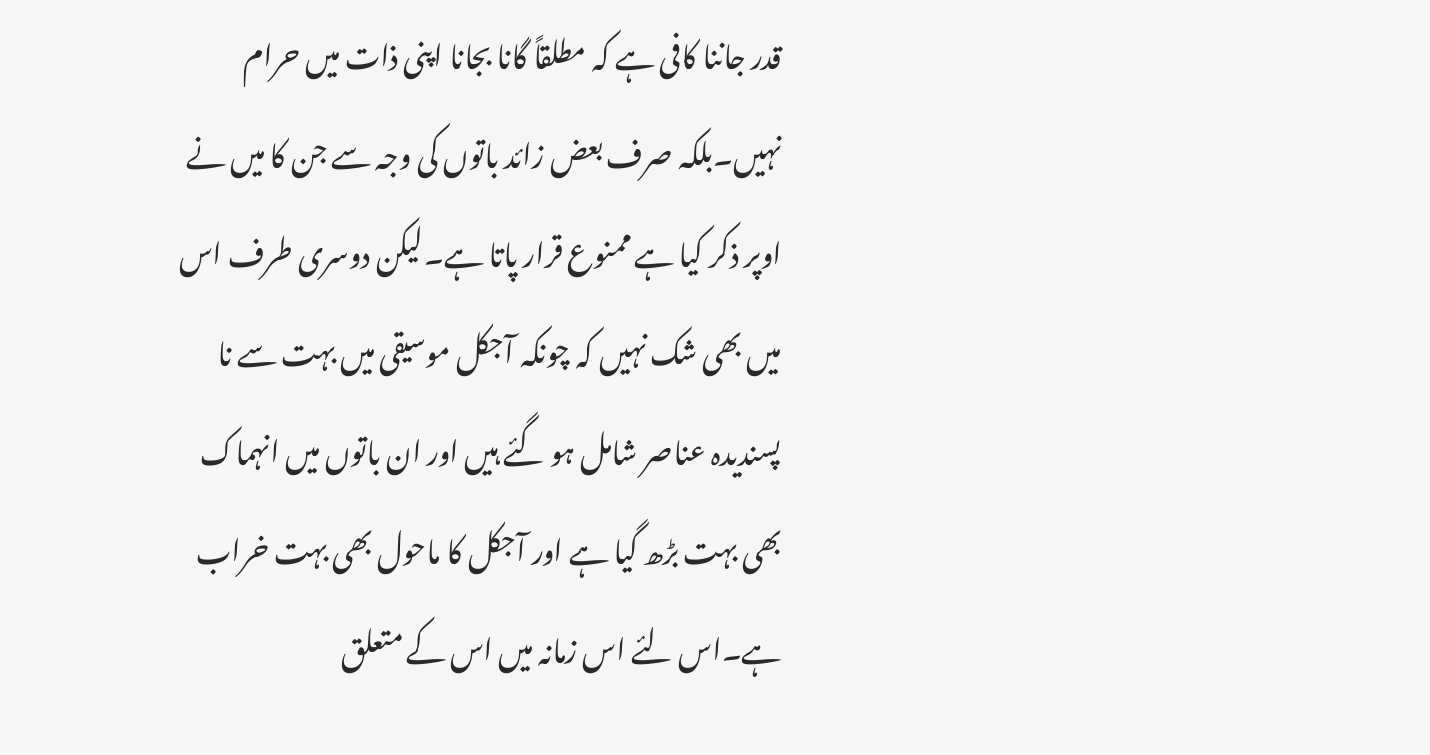قدر جاننا کافی ہے کہ مطلقاً گانا بجانا اپنی ذات میں حرام نہیں۔بلکہ صرف بعض زائد باتوں کی وجہ سے جن کا میں نے اوپر ذکر کیا ہے ممنوع قرار پاتا ہے۔لیکن دوسری طرف اس میں بھی شک نہیں کہ چونکہ آجکل موسیقی میں بہت سے نا پسندیدہ عناصر شامل ہو گئے ہیں اور ان باتوں میں انہماک بھی بہت بڑھ گیا ہے اور آجکل کا ماحول بھی بہت خراب ہے۔اس لئے اس زمانہ میں اس کے متعلق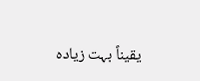یقیناً بہت زیادہ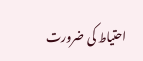احتیاط کی ضرورت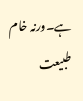ہے۔ورنہ خام طبیعت